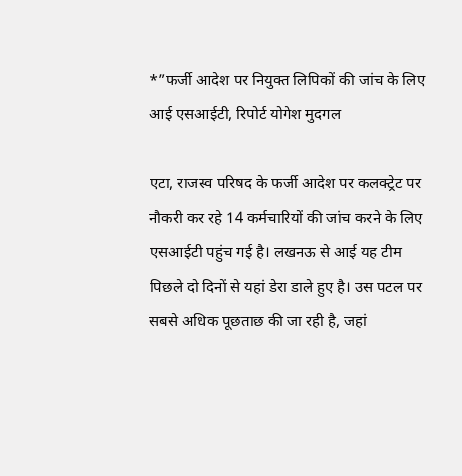*”फर्जी आदेश पर नियुक्त लिपिकों की जांच के लिए आई एसआईटी, रिपोर्ट योगेश मुदगल

एटा, राजस्व परिषद के फर्जी आदेश पर कलक्ट्रेट पर नौकरी कर रहे 14 कर्मचारियों की जांच करने के लिए एसआईटी पहुंच गई है। लखनऊ से आई यह टीम पिछले दो दिनों से यहां डेरा डाले हुए है। उस पटल पर सबसे अधिक पूछताछ की जा रही है, जहां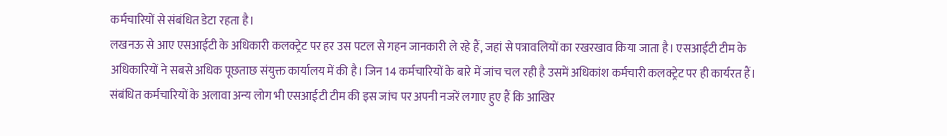कर्मचारियों से संबंधित डेटा रहता है।
लखनऊ से आए एसआईटी के अधिकारी कलक्ट्रेट पर हर उस पटल से गहन जानकारी ले रहे हैं, जहां से पत्रावलियों का रखरखाव किया जाता है। एसआईटी टीम के अधिकारियों ने सबसे अधिक पूछताछ संयुक्त कार्यालय में की है। जिन 14 कर्मचारियों के बारे में जांच चल रही है उसमें अधिकांश कर्मचारी कलक्ट्रेट पर ही कार्यरत हैं।
संबंधित कर्मचारियों के अलावा अन्य लोग भी एसआईटी टीम की इस जांच पर अपनी नजरें लगाए हुए हैं कि आखिर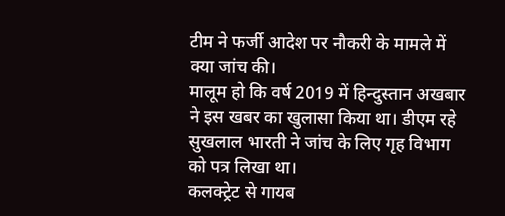टीम ने फर्जी आदेश पर नौकरी के मामले में क्या जांच की।
मालूम हो कि वर्ष 2019 में हिन्दुस्तान अखबार ने इस खबर का खुलासा किया था। डीएम रहे सुखलाल भारती ने जांच के लिए गृह विभाग को पत्र लिखा था।
कलक्ट्रेट से गायब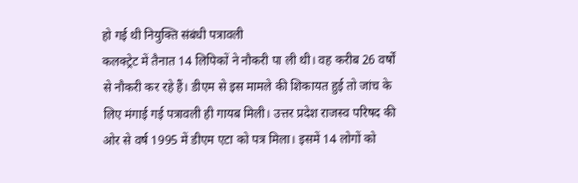हो गई थी नियुक्ति संबंधी पत्रावली
कलक्ट्रेट में तैनात 14 लिपिकों ने नौकरी पा ली थी। वह करीब 26 वर्षों से नौकरी कर रहे हैं। डीएम से इस मामले की शिकायत हुई तो जांच के लिए मंगाई गई पत्रावली ही गायब मिली। उत्तर प्रदेश राजस्व परिषद की ओर से वर्ष 1995 में डीएम एटा को पत्र मिला। इसमें 14 लोगों को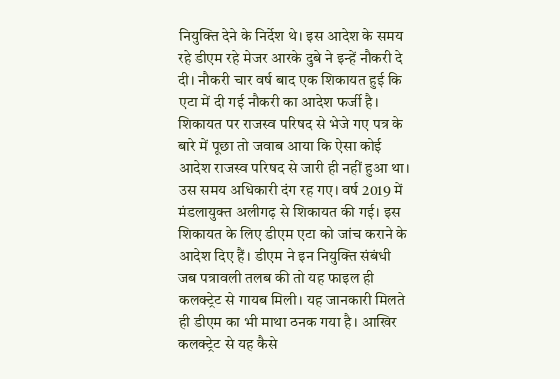नियुक्ति देने के निर्देश थे। इस आदेश के समय रहे डीएम रहे मेजर आरके दुबे ने इन्हें नौकरी दे दी। नौकरी चार वर्ष बाद एक शिकायत हुई कि एटा में दी गई नौकरी का आदेश फर्जी है। शिकायत पर राजस्व परिषद से भेजे गए पत्र के बारे में पूछा तो जवाब आया कि ऐसा कोई आदेश राजस्व परिषद से जारी ही नहीं हुआ था। उस समय अधिकारी दंग रह गए। वर्ष 2019 में मंडलायुक्त अलीगढ़ से शिकायत की गई। इस शिकायत के लिए डीएम एटा को जांच कराने के आदेश दिए हैं। डीएम ने इन नियुक्ति संबंधी जब पत्रावली तलब की तो यह फाइल ही कलक्ट्रेट से गायब मिली। यह जानकारी मिलते ही डीएम का भी माथा ठनक गया है। आखिर कलक्ट्रेट से यह कैसे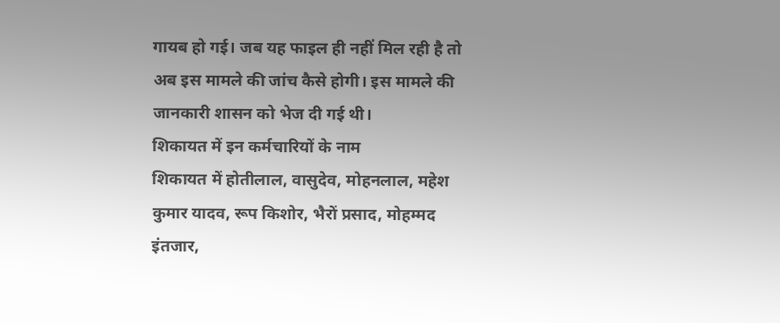गायब हो गई। जब यह फाइल ही नहीं मिल रही है तो अब इस मामले की जांच कैसे होगी। इस मामले की जानकारी शासन को भेज दी गई थी।
शिकायत में इन कर्मचारियों के नाम
शिकायत में होतीलाल, वासुदेव, मोहनलाल, महेश कुमार यादव, रूप किशोर, भैरों प्रसाद, मोहम्मद इंतजार,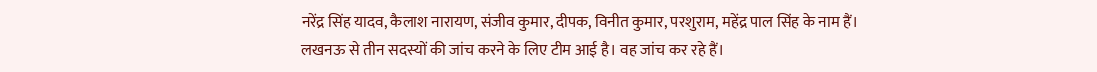नरेंद्र सिंह यादव, कैलाश नारायण, संजीव कुमार, दीपक, विनीत कुमार, परशुराम, महेंद्र पाल सिंह के नाम हैं।
लखनऊ से तीन सदस्यों की जांच करने के लिए टीम आई है। वह जांच कर रहे हैं।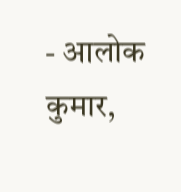- आलोक कुमार,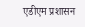एडीएम प्रशासन